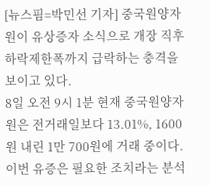[뉴스핌=박민선 기자] 중국원양자원이 유상증자 소식으로 개장 직후 하락제한폭까지 급락하는 충격을 보이고 있다.
8일 오전 9시 1분 현재 중국원양자원은 전거래일보다 13.01%, 1600원 내린 1만 700원에 거래 중이다.
이번 유증은 필요한 조치라는 분석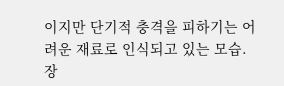이지만 단기적 충격을 피하기는 어려운 재료로 인식되고 있는 모습.
장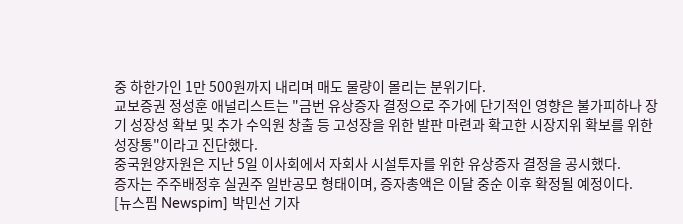중 하한가인 1만 500원까지 내리며 매도 물량이 몰리는 분위기다.
교보증권 정성훈 애널리스트는 "금번 유상증자 결정으로 주가에 단기적인 영향은 불가피하나 장기 성장성 확보 및 추가 수익원 창출 등 고성장을 위한 발판 마련과 확고한 시장지위 확보를 위한 성장통"이라고 진단했다.
중국원양자원은 지난 5일 이사회에서 자회사 시설투자를 위한 유상증자 결정을 공시했다.
증자는 주주배정후 실권주 일반공모 형태이며, 증자총액은 이달 중순 이후 확정될 예정이다.
[뉴스핌 Newspim] 박민선 기자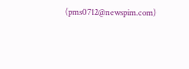(pms0712@newspim.com)